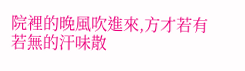院裡的晚風吹進來,方才若有若無的汗味散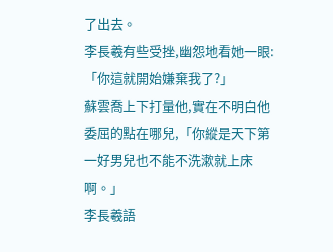了出去。
李長羲有些受挫,幽怨地看她一眼:「你這就開始嫌棄我了?」
蘇雲喬上下打量他,實在不明白他委屈的點在哪兒,「你縱是天下第一好男兒也不能不洗漱就上床啊。」
李長羲語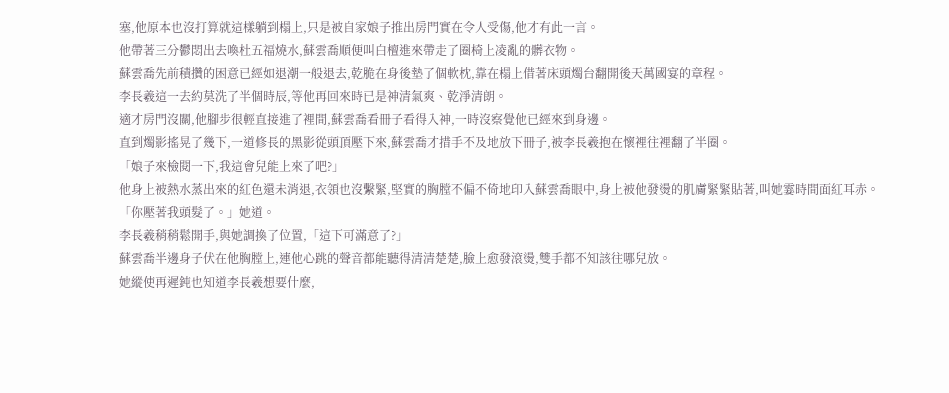塞,他原本也沒打算就這樣躺到榻上,只是被自家娘子推出房門實在令人受傷,他才有此一言。
他帶著三分鬱悶出去喚杜五福燒水,蘇雲喬順便叫白檀進來帶走了圈椅上凌亂的髒衣物。
蘇雲喬先前積攢的困意已經如退潮一般退去,乾脆在身後墊了個軟枕,靠在榻上借著床頭燭台翻開後天萬國宴的章程。
李長羲這一去約莫洗了半個時辰,等他再回來時已是神清氣爽、乾淨清朗。
適才房門沒關,他腳步很輕直接進了裡間,蘇雲喬看冊子看得入神,一時沒察覺他已經來到身邊。
直到燭影搖晃了幾下,一道修長的黑影從頭頂壓下來,蘇雲喬才措手不及地放下冊子,被李長羲抱在懷裡往裡翻了半圈。
「娘子來檢閱一下,我這會兒能上來了吧?」
他身上被熱水蒸出來的紅色還未消退,衣領也沒繫緊,堅實的胸膛不偏不倚地印入蘇雲喬眼中,身上被他發燙的肌膚緊緊貼著,叫她霎時間面紅耳赤。
「你壓著我頭髮了。」她道。
李長羲稍稍鬆開手,與她調換了位置,「這下可滿意了?」
蘇雲喬半邊身子伏在他胸膛上,連他心跳的聲音都能聽得清清楚楚,臉上愈發滾燙,雙手都不知該往哪兒放。
她縱使再遲鈍也知道李長羲想要什麼,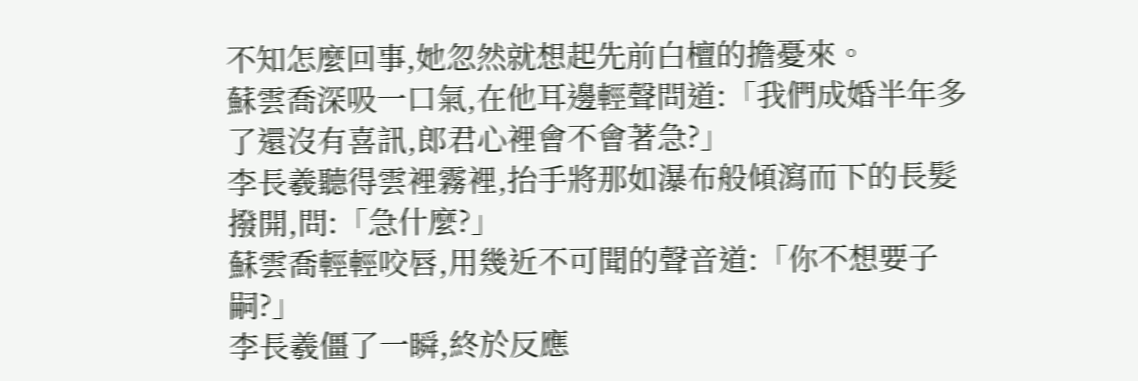不知怎麼回事,她忽然就想起先前白檀的擔憂來。
蘇雲喬深吸一口氣,在他耳邊輕聲問道:「我們成婚半年多了還沒有喜訊,郎君心裡會不會著急?」
李長羲聽得雲裡霧裡,抬手將那如瀑布般傾瀉而下的長髮撥開,問:「急什麼?」
蘇雲喬輕輕咬唇,用幾近不可聞的聲音道:「你不想要子嗣?」
李長羲僵了一瞬,終於反應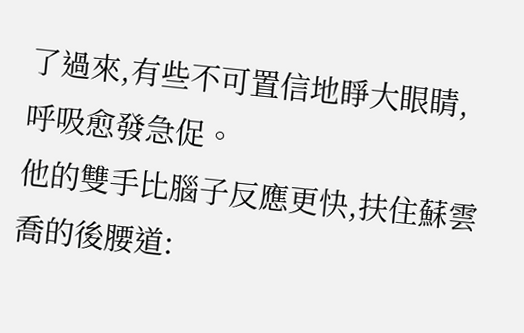了過來,有些不可置信地睜大眼睛,呼吸愈發急促。
他的雙手比腦子反應更快,扶住蘇雲喬的後腰道: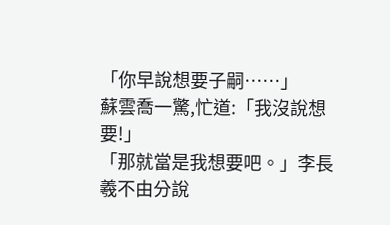「你早說想要子嗣……」
蘇雲喬一驚,忙道:「我沒說想要!」
「那就當是我想要吧。」李長羲不由分說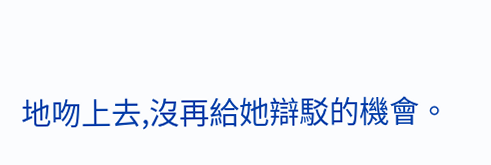地吻上去,沒再給她辯駁的機會。